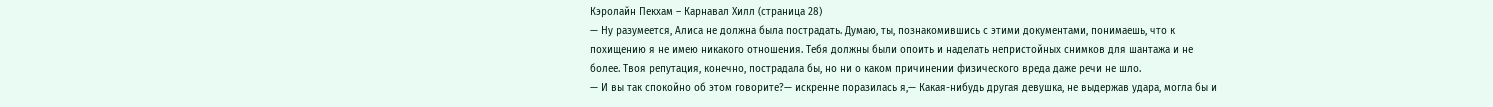Кэролайн Пекхам – Карнавал Хилл (страница 28)
— Ну разумеется, Алиса не должна была пострадать. Думаю, ты, познакомившись с этими документами, понимаешь, что к похищению я не имею никакого отношения. Тебя должны были опоить и наделать непристойных снимков для шантажа и не более. Твоя репутация, конечно, пострадала бы, но ни о каком причинении физического вреда даже речи не шло.
— И вы так спокойно об этом говорите?— искренне поразилась я,— Какая-нибудь другая девушка, не выдержав удара, могла бы и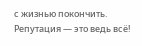с жизнью покончить. Репутация — это ведь всё!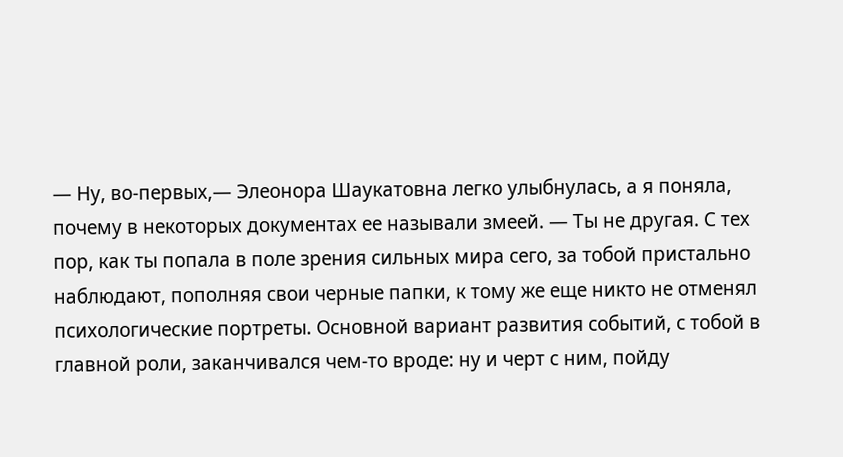— Ну, во-первых,— Элеонора Шаукатовна легко улыбнулась, а я поняла, почему в некоторых документах ее называли змеей. — Ты не другая. С тех пор, как ты попала в поле зрения сильных мира сего, за тобой пристально наблюдают, пополняя свои черные папки, к тому же еще никто не отменял психологические портреты. Основной вариант развития событий, с тобой в главной роли, заканчивался чем-то вроде: ну и черт с ним, пойду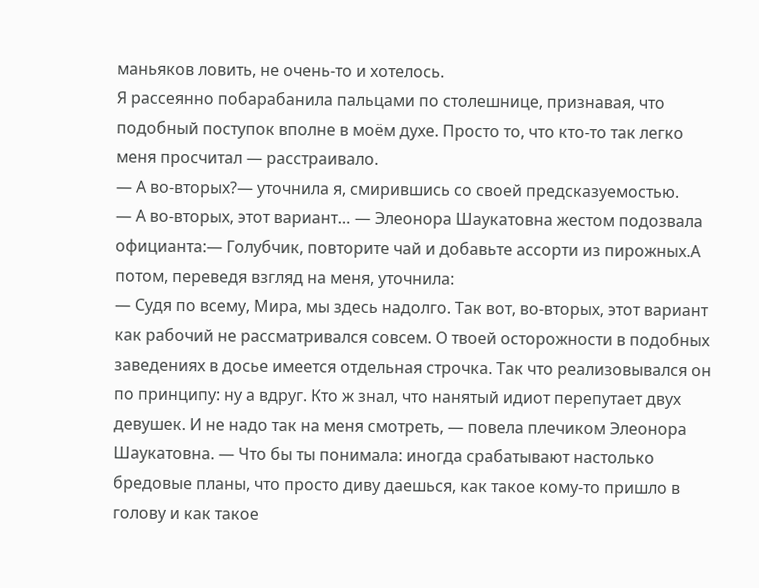маньяков ловить, не очень-то и хотелось.
Я рассеянно побарабанила пальцами по столешнице, признавая, что подобный поступок вполне в моём духе. Просто то, что кто-то так легко меня просчитал — расстраивало.
— А во-вторых?— уточнила я, смирившись со своей предсказуемостью.
— А во-вторых, этот вариант… — Элеонора Шаукатовна жестом подозвала официанта:— Голубчик, повторите чай и добавьте ассорти из пирожных.А потом, переведя взгляд на меня, уточнила:
— Судя по всему, Мира, мы здесь надолго. Так вот, во-вторых, этот вариант как рабочий не рассматривался совсем. О твоей осторожности в подобных заведениях в досье имеется отдельная строчка. Так что реализовывался он по принципу: ну а вдруг. Кто ж знал, что нанятый идиот перепутает двух девушек. И не надо так на меня смотреть, — повела плечиком Элеонора Шаукатовна. — Что бы ты понимала: иногда срабатывают настолько бредовые планы, что просто диву даешься, как такое кому-то пришло в голову и как такое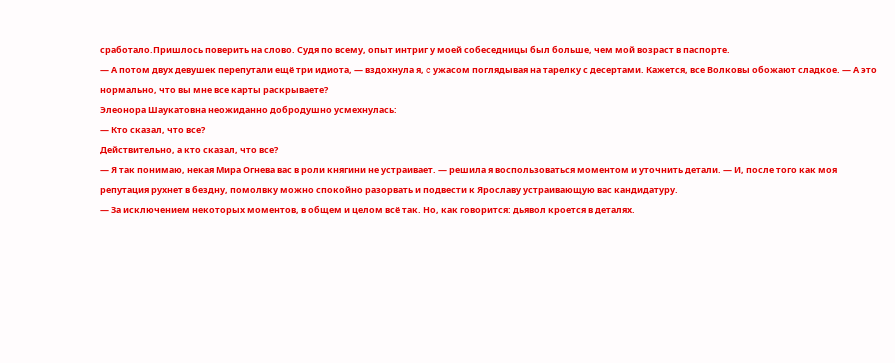сработало.Пришлось поверить на слово. Судя по всему, опыт интриг у моей собеседницы был больше, чем мой возраст в паспорте.
— А потом двух девушек перепутали ещё три идиота, — вздохнула я, c ужасом поглядывая на тарелку с десертами. Кажется, все Волковы обожают сладкое. — А это нормально, что вы мне все карты раскрываете?
Элеонора Шаукатовна неожиданно добродушно усмехнулась:
— Кто сказал, что все?
Действительно, а кто сказал, что все?
— Я так понимаю, некая Мира Огнева вас в роли княгини не устраивает. — решила я воспользоваться моментом и уточнить детали. — И, после того как моя репутация рухнет в бездну, помолвку можно спокойно разорвать и подвести к Ярославу устраивающую вас кандидатуру.
— За исключением некоторых моментов, в общем и целом всё так. Но, как говорится: дьявол кроется в деталях.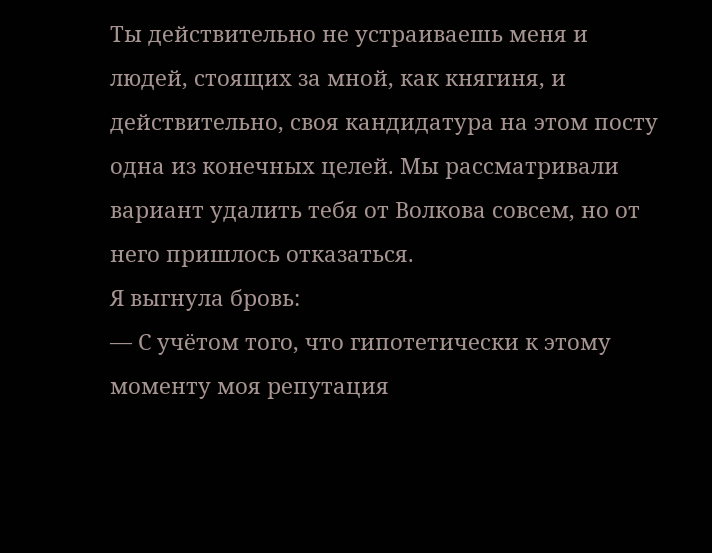Ты действительно не устраиваешь меня и людей, стоящих за мной, как княгиня, и действительно, своя кандидатура на этом посту одна из конечных целей. Мы рассматривали вариант удалить тебя от Волкова совсем, но от него пришлось отказаться.
Я выгнула бровь:
— С учётом того, что гипотетически к этому моменту моя репутация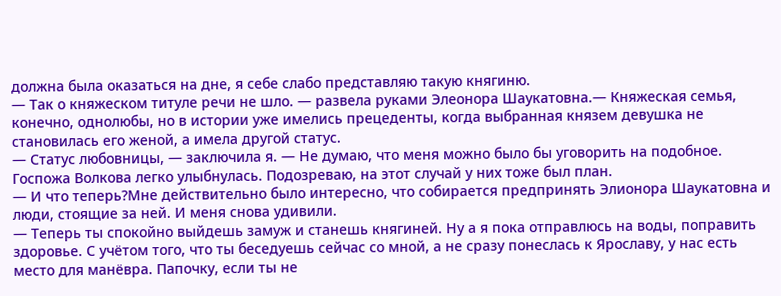должна была оказаться на дне, я себе слабо представляю такую княгиню.
— Так о княжеском титуле речи не шло. — развела руками Элеонора Шаукатовна.— Княжеская семья, конечно, однолюбы, но в истории уже имелись прецеденты, когда выбранная князем девушка не становилась его женой, а имела другой статус.
— Статус любовницы, — заключила я. — Не думаю, что меня можно было бы уговорить на подобное.
Госпожа Волкова легко улыбнулась. Подозреваю, на этот случай у них тоже был план.
— И что теперь?Мне действительно было интересно, что собирается предпринять Элионора Шаукатовна и люди, стоящие за ней. И меня снова удивили.
— Теперь ты спокойно выйдешь замуж и станешь княгиней. Ну а я пока отправлюсь на воды, поправить здоровье. С учётом того, что ты беседуешь сейчас со мной, а не сразу понеслась к Ярославу, у нас есть место для манёвра. Папочку, если ты не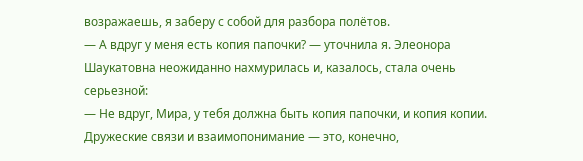возражаешь, я заберу с собой для разбора полётов.
— А вдруг у меня есть копия папочки? — уточнила я. Элеонора Шаукатовна неожиданно нахмурилась и, казалось, стала очень серьезной:
— Не вдруг, Мира, у тебя должна быть копия папочки, и копия копии. Дружеские связи и взаимопонимание — это, конечно,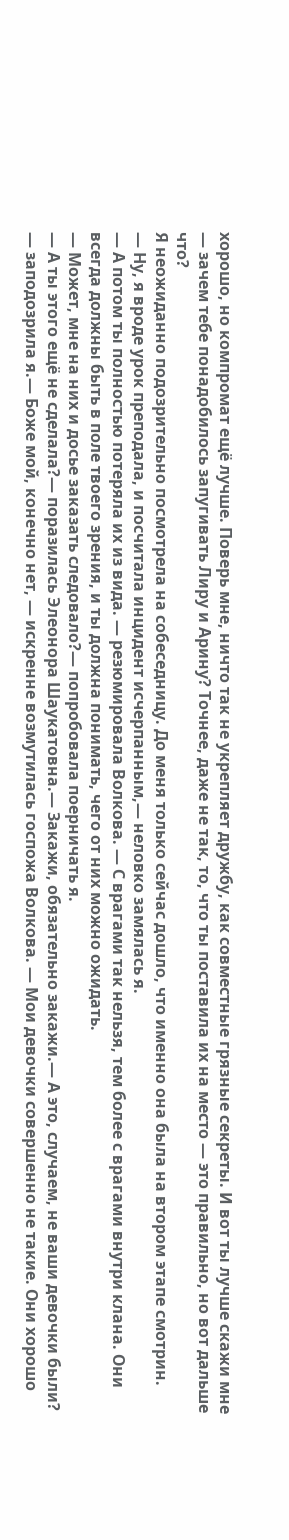хорошо, но компромат ещё лучше. Поверь мне, ничто так не укрепляет дружбу, как совместные грязные секреты. И вот ты лучше скажи мне — зачем тебе понадобилось запугивать Лиру и Арину? Точнее, даже не так, то, что ты поставила их на место — это правильно, но вот дальше что?
Я неожиданно подозрительно посмотрела на собеседницу. До меня только сейчас дошло, что именно она была на втором этапе смотрин.
— Ну, я вроде урок преподала, и посчитала инцидент исчерпанным,— неловко замялась я.
— А потом ты полностью потеряла их из вида. — резюмировала Волкова. — С врагами так нельзя, тем более с врагами внутри клана. Они всегда должны быть в поле твоего зрения, и ты должна понимать, чего от них можно ожидать.
— Может, мне на них и досье заказать следовало?— попробовала поерничать я.
— А ты этого ещё не сделала?— поразилась Элеонора Шаукатовна.— Закажи, обязательно закажи.— А это, случаем, не ваши девочки были? — заподозрила я.— Боже мой, конечно нет, — искренне возмутилась госпожа Волкова. — Мои девочки совершенно не такие. Они хорошо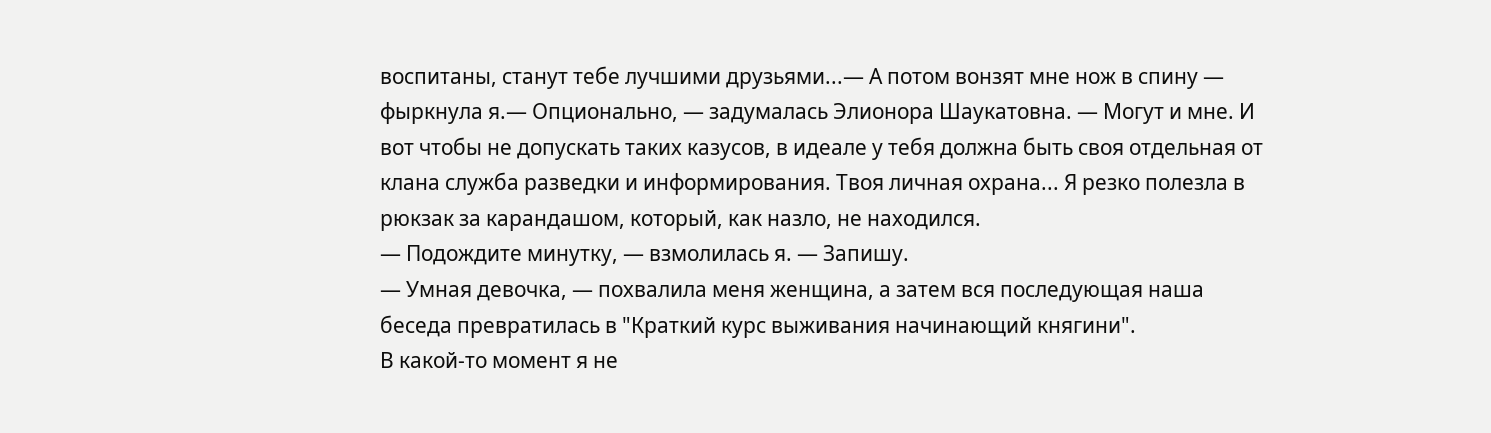воспитаны, станут тебе лучшими друзьями...— А потом вонзят мне нож в спину — фыркнула я.— Опционально, — задумалась Элионора Шаукатовна. — Могут и мне. И вот чтобы не допускать таких казусов, в идеале у тебя должна быть своя отдельная от клана служба разведки и информирования. Твоя личная охрана... Я резко полезла в рюкзак за карандашом, который, как назло, не находился.
— Подождите минутку, — взмолилась я. — Запишу.
— Умная девочка, — похвалила меня женщина, а затем вся последующая наша беседа превратилась в "Краткий курс выживания начинающий княгини".
В какой-то момент я не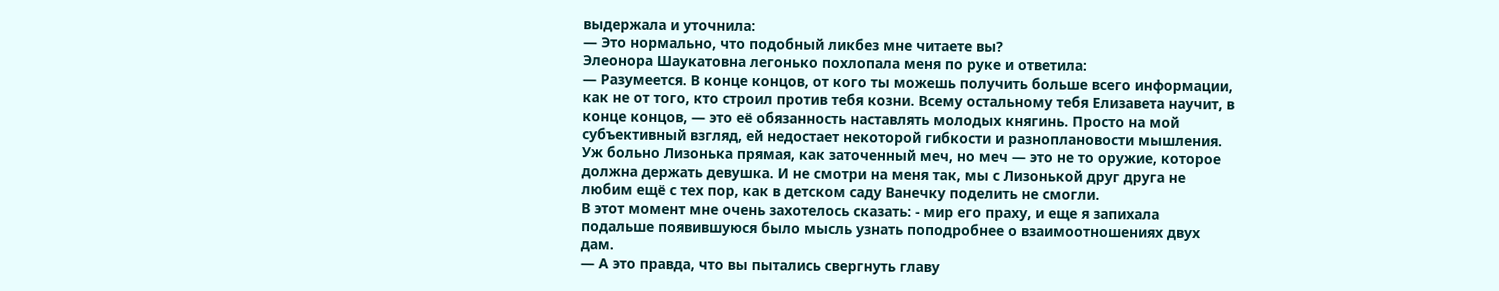выдержала и уточнила:
— Это нормально, что подобный ликбез мне читаете вы?
Элеонора Шаукатовна легонько похлопала меня по руке и ответила:
— Разумеется. В конце концов, от кого ты можешь получить больше всего информации, как не от того, кто строил против тебя козни. Всему остальному тебя Елизавета научит, в конце концов, — это её обязанность наставлять молодых княгинь. Просто на мой субъективный взгляд, ей недостает некоторой гибкости и разноплановости мышления. Уж больно Лизонька прямая, как заточенный меч, но меч — это не то оружие, которое должна держать девушка. И не смотри на меня так, мы с Лизонькой друг друга не любим ещё с тех пор, как в детском саду Ванечку поделить не смогли.
В этот момент мне очень захотелось сказать: - мир его праху, и еще я запихала подальше появившуюся было мысль узнать поподробнее о взаимоотношениях двух дам.
— А это правда, что вы пытались свергнуть главу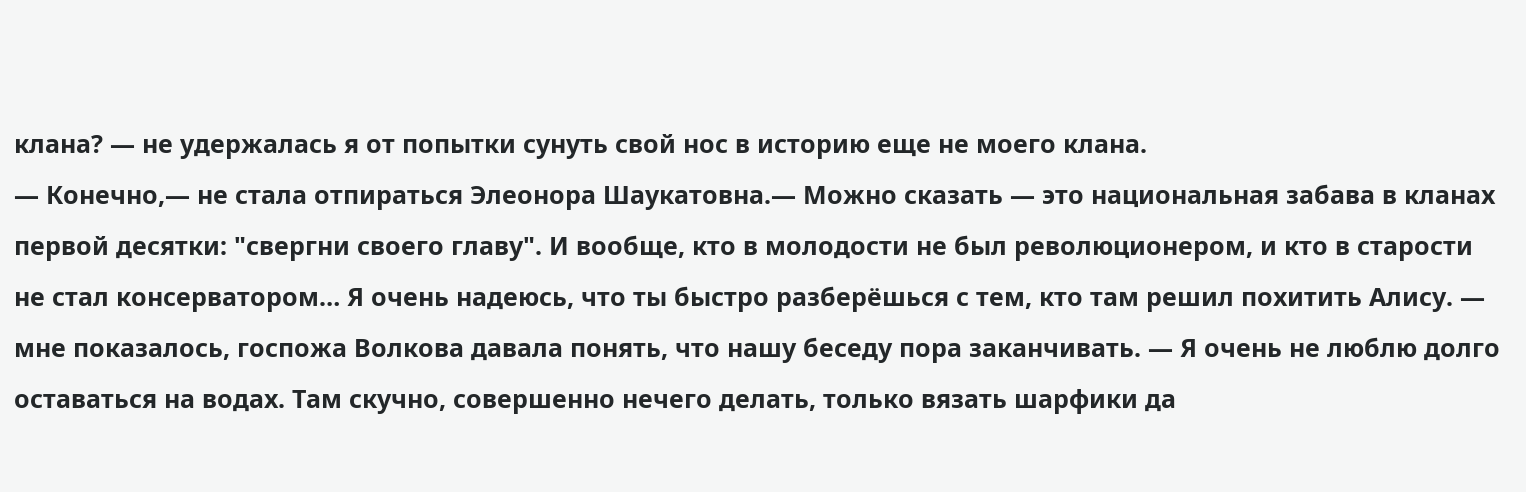клана? — не удержалась я от попытки сунуть свой нос в историю еще не моего клана.
— Конечно,— не стала отпираться Элеонора Шаукатовна.— Можно сказать — это национальная забава в кланах первой десятки: "свергни своего главу". И вообще, кто в молодости не был революционером, и кто в старости не стал консерватором… Я очень надеюсь, что ты быстро разберёшься с тем, кто там решил похитить Алису. — мне показалось, госпожа Волкова давала понять, что нашу беседу пора заканчивать. — Я очень не люблю долго оставаться на водах. Там скучно, совершенно нечего делать, только вязать шарфики да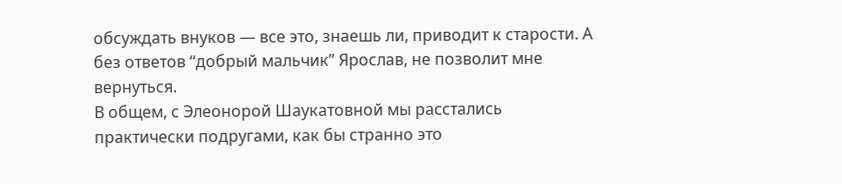обсуждать внуков — все это, знаешь ли, приводит к старости. А без ответов “добрый мальчик” Ярослав, не позволит мне вернуться.
В общем, с Элеонорой Шаукатовной мы расстались практически подругами, как бы странно это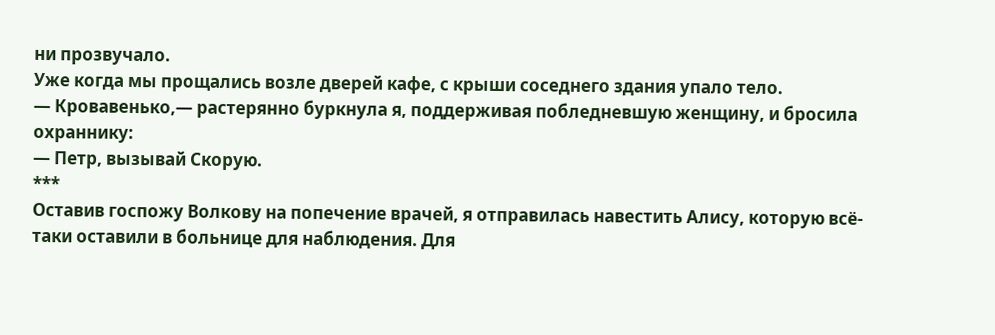ни прозвучало.
Уже когда мы прощались возле дверей кафе, с крыши соседнего здания упало тело.
— Кровавенько,— растерянно буркнула я, поддерживая побледневшую женщину, и бросила охраннику:
— Петр, вызывай Cкорую.
***
Оставив госпожу Волкову на попечение врачей, я отправилась навестить Алису, которую всё-таки оставили в больнице для наблюдения. Для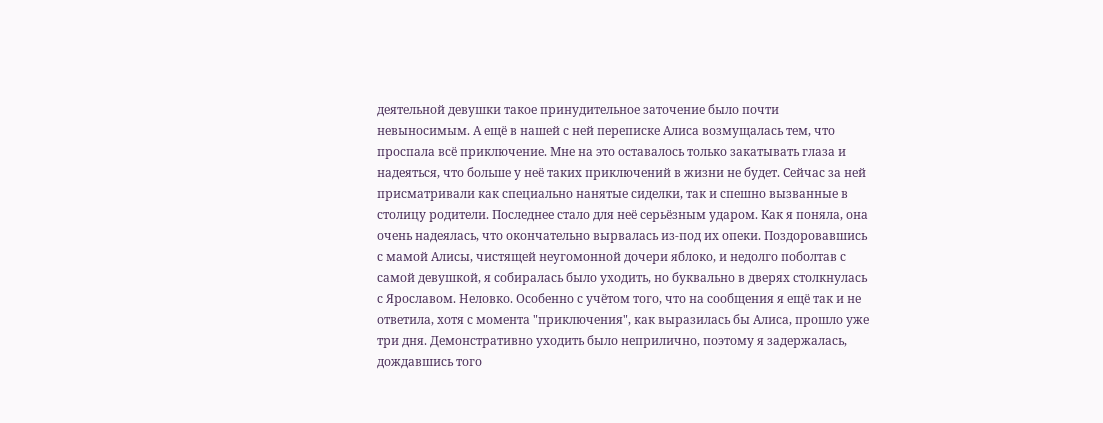деятельной девушки такое принудительное заточение было почти невыносимым. А ещё в нашей с ней переписке Алиса возмущалась тем, что проспала всё приключение. Мне на это оставалось только закатывать глаза и надеяться, что больше у неё таких приключений в жизни не будет. Сейчас за ней присматривали как специально нанятые сиделки, так и спешно вызванные в столицу родители. Последнее стало для неё серьёзным ударом. Как я поняла, она очень надеялась, что окончательно вырвалась из-под их опеки. Поздоровавшись с мамой Алисы, чистящей неугомонной дочери яблоко, и недолго поболтав с самой девушкой, я собиралась было уходить, но буквально в дверях столкнулась с Ярославом. Неловко. Особенно с учётом того, что на сообщения я ещё так и не ответила, хотя с момента "приключения", как выразилась бы Алиса, прошло уже три дня. Демонстративно уходить было неприлично, поэтому я задержалась, дождавшись того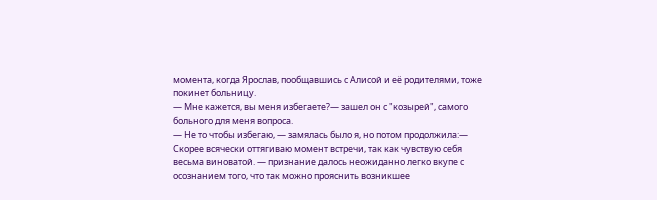момента, когда Ярослав, пообщавшись с Алисой и её родителями, тоже покинет больницу.
— Мне кажется, вы меня избегаете?— зашел он с "козырей", самого больного для меня вопроса.
— Не то чтобы избегаю, — замялась было я, но потом продолжила:— Скорее всячески оттягиваю момент встречи, так как чувствую себя весьма виноватой. — признание далось неожиданно легко вкупе с осознанием того, что так можно прояснить возникшее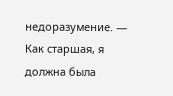недоразумение. — Как старшая, я должна была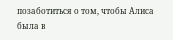позаботиться о том, чтобы Алиса была в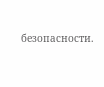безопасности.